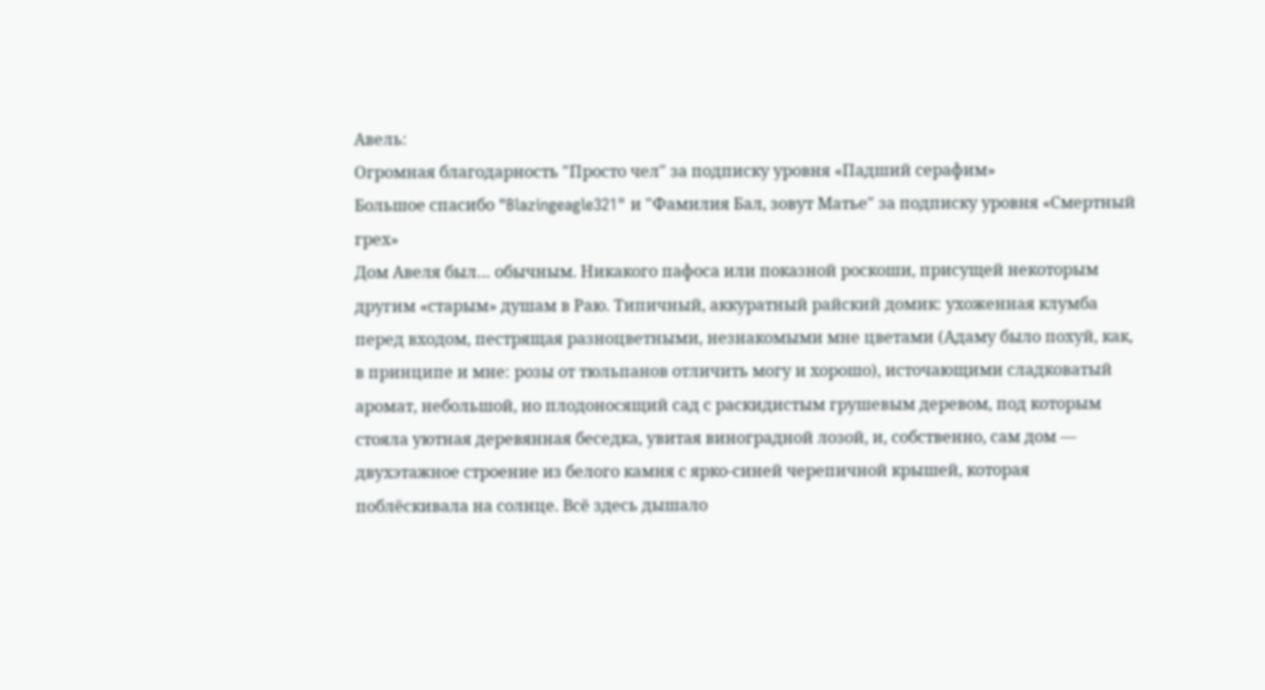Авель:
Огромная благодарность "Просто чел" за подписку уровня «Падший серафим»
Большое спасибо "Blazingeagle321" и "Фамилия Бал, зовут Матье" за подписку уровня «Смертный грех»
Дом Авеля был… обычным. Никакого пафоса или показной роскоши, присущей некоторым другим «старым» душам в Раю. Типичный, аккуратный райский домик: ухоженная клумба перед входом, пестрящая разноцветными, незнакомыми мне цветами (Адаму было похуй, как, в принципе и мне: розы от тюльпанов отличить могу и хорошо), источающими сладковатый аромат, небольшой, но плодоносящий сад с раскидистым грушевым деревом, под которым стояла уютная деревянная беседка, увитая виноградной лозой, и, собственно, сам дом — двухэтажное строение из белого камня с ярко-синей черепичной крышей, которая поблёскивала на солнце. Всё здесь дышало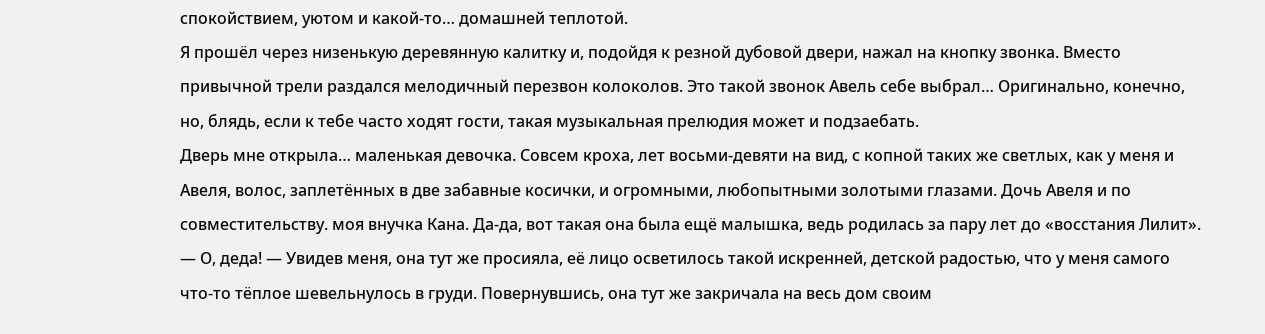спокойствием, уютом и какой-то… домашней теплотой.
Я прошёл через низенькую деревянную калитку и, подойдя к резной дубовой двери, нажал на кнопку звонка. Вместо привычной трели раздался мелодичный перезвон колоколов. Это такой звонок Авель себе выбрал… Оригинально, конечно, но, блядь, если к тебе часто ходят гости, такая музыкальная прелюдия может и подзаебать.
Дверь мне открыла… маленькая девочка. Совсем кроха, лет восьми-девяти на вид, с копной таких же светлых, как у меня и Авеля, волос, заплетённых в две забавные косички, и огромными, любопытными золотыми глазами. Дочь Авеля и по совместительству. моя внучка Кана. Да-да, вот такая она была ещё малышка, ведь родилась за пару лет до «восстания Лилит».
— О, деда! — Увидев меня, она тут же просияла, её лицо осветилось такой искренней, детской радостью, что у меня самого что-то тёплое шевельнулось в груди. Повернувшись, она тут же закричала на весь дом своим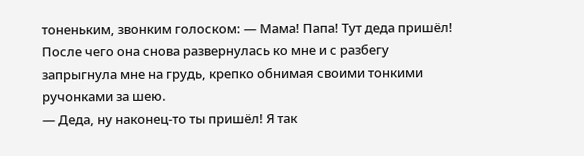тоненьким, звонким голоском: — Мама! Папа! Тут деда пришёл!
После чего она снова развернулась ко мне и с разбегу запрыгнула мне на грудь, крепко обнимая своими тонкими ручонками за шею.
— Деда, ну наконец-то ты пришёл! Я так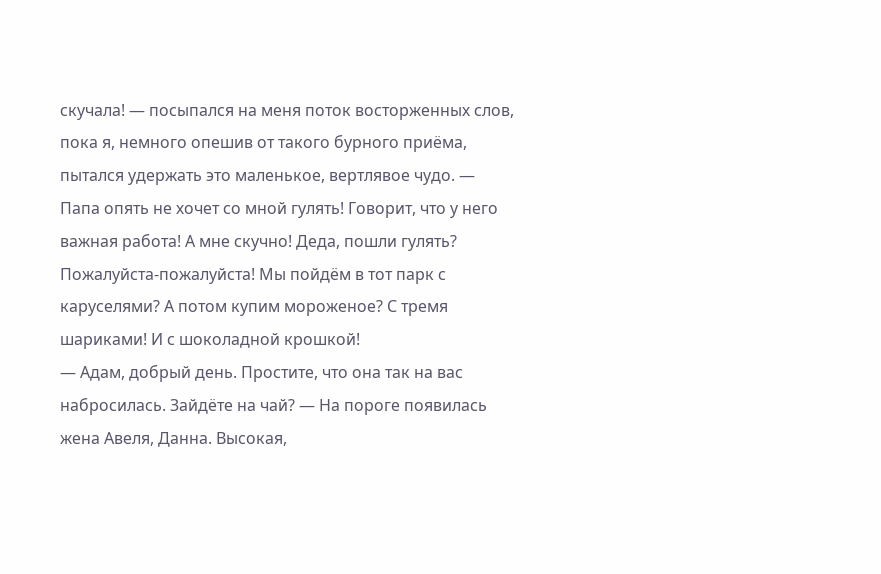скучала! — посыпался на меня поток восторженных слов, пока я, немного опешив от такого бурного приёма, пытался удержать это маленькое, вертлявое чудо. — Папа опять не хочет со мной гулять! Говорит, что у него важная работа! А мне скучно! Деда, пошли гулять? Пожалуйста-пожалуйста! Мы пойдём в тот парк с каруселями? А потом купим мороженое? С тремя шариками! И с шоколадной крошкой!
— Адам, добрый день. Простите, что она так на вас набросилась. Зайдёте на чай? — На пороге появилась жена Авеля, Данна. Высокая,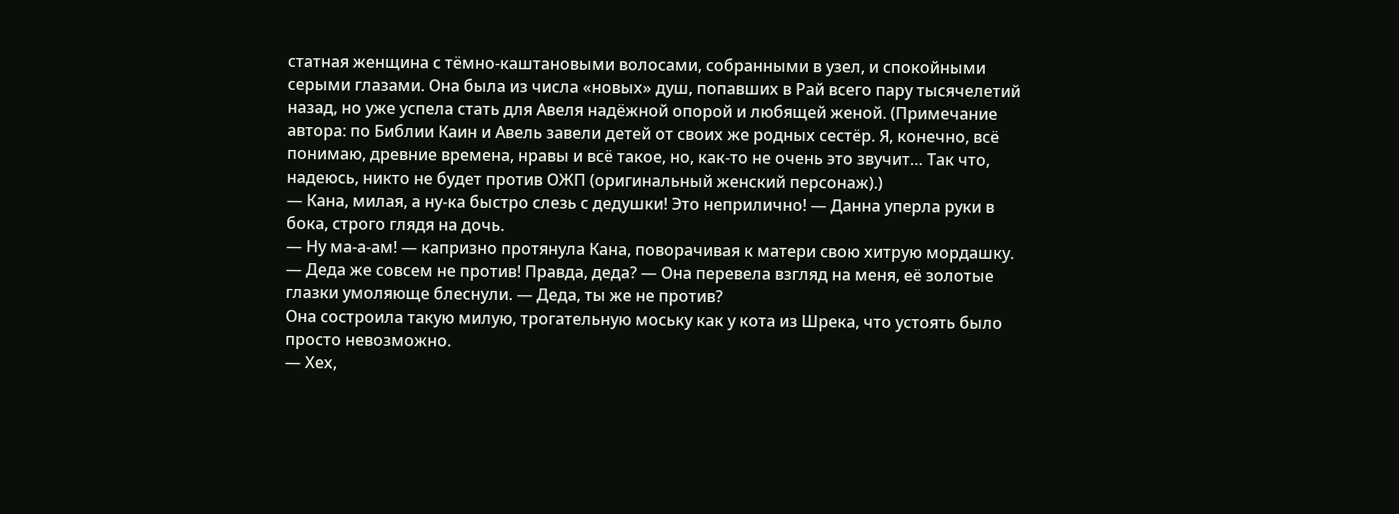статная женщина с тёмно-каштановыми волосами, собранными в узел, и спокойными серыми глазами. Она была из числа «новых» душ, попавших в Рай всего пару тысячелетий назад, но уже успела стать для Авеля надёжной опорой и любящей женой. (Примечание автора: по Библии Каин и Авель завели детей от своих же родных сестёр. Я, конечно, всё понимаю, древние времена, нравы и всё такое, но, как-то не очень это звучит… Так что, надеюсь, никто не будет против ОЖП (оригинальный женский персонаж).)
— Кана, милая, а ну-ка быстро слезь с дедушки! Это неприлично! — Данна уперла руки в бока, строго глядя на дочь.
— Ну ма-а-ам! — капризно протянула Кана, поворачивая к матери свою хитрую мордашку. — Деда же совсем не против! Правда, деда? — Она перевела взгляд на меня, её золотые глазки умоляюще блеснули. — Деда, ты же не против?
Она состроила такую милую, трогательную моську как у кота из Шрека, что устоять было просто невозможно.
— Хех,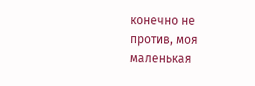конечно не против, моя маленькая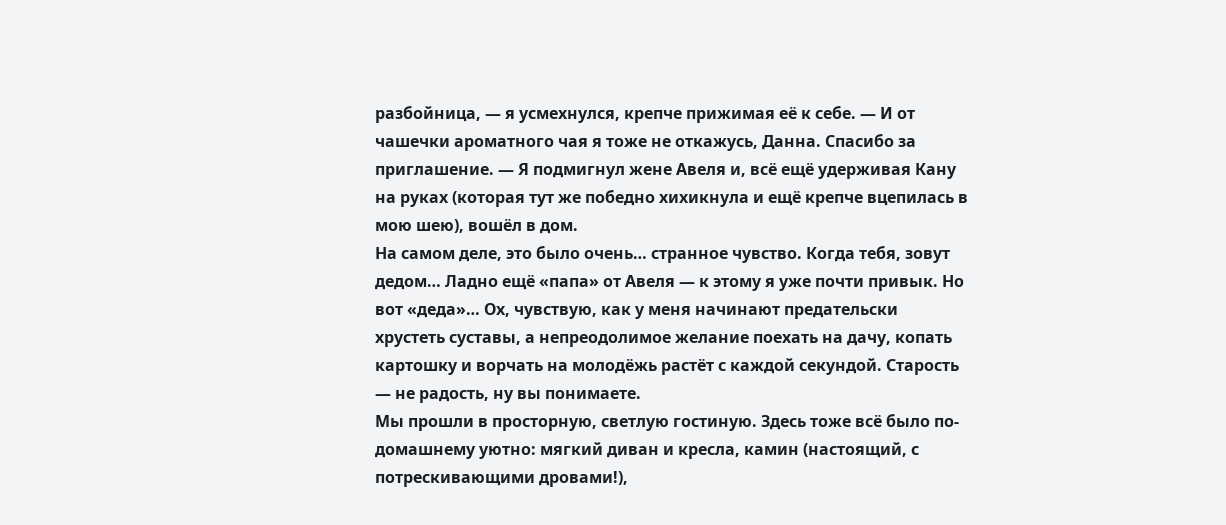разбойница, — я усмехнулся, крепче прижимая её к себе. — И от чашечки ароматного чая я тоже не откажусь, Данна. Спасибо за приглашение. — Я подмигнул жене Авеля и, всё ещё удерживая Кану на руках (которая тут же победно хихикнула и ещё крепче вцепилась в мою шею), вошёл в дом.
На самом деле, это было очень… странное чувство. Когда тебя, зовут дедом… Ладно ещё «папа» от Авеля — к этому я уже почти привык. Но вот «деда»… Ох, чувствую, как у меня начинают предательски хрустеть суставы, а непреодолимое желание поехать на дачу, копать картошку и ворчать на молодёжь растёт с каждой секундой. Старость — не радость, ну вы понимаете.
Мы прошли в просторную, светлую гостиную. Здесь тоже всё было по-домашнему уютно: мягкий диван и кресла, камин (настоящий, с потрескивающими дровами!),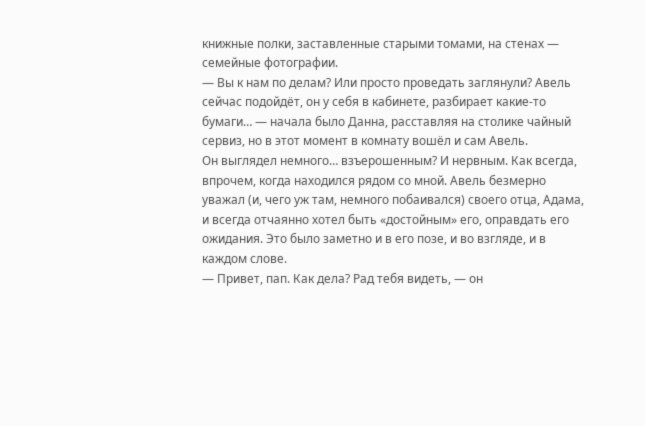книжные полки, заставленные старыми томами, на стенах — семейные фотографии.
— Вы к нам по делам? Или просто проведать заглянули? Авель сейчас подойдёт, он у себя в кабинете, разбирает какие-то бумаги… — начала было Данна, расставляя на столике чайный сервиз, но в этот момент в комнату вошёл и сам Авель.
Он выглядел немного… взъерошенным? И нервным. Как всегда, впрочем, когда находился рядом со мной. Авель безмерно уважал (и, чего уж там, немного побаивался) своего отца, Адама, и всегда отчаянно хотел быть «достойным» его, оправдать его ожидания. Это было заметно и в его позе, и во взгляде, и в каждом слове.
— Привет, пап. Как дела? Рад тебя видеть, — он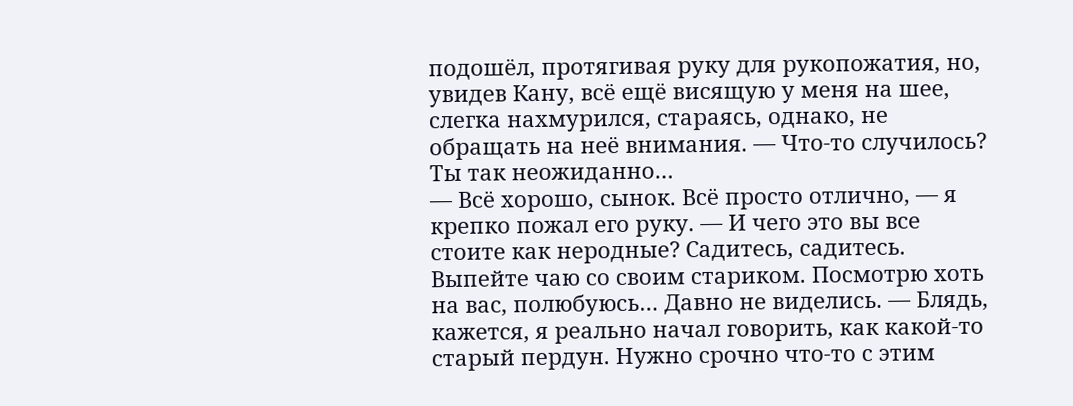подошёл, протягивая руку для рукопожатия, но, увидев Кану, всё ещё висящую у меня на шее, слегка нахмурился, стараясь, однако, не обращать на неё внимания. — Что-то случилось? Ты так неожиданно…
— Всё хорошо, сынок. Всё просто отлично, — я крепко пожал его руку. — И чего это вы все стоите как неродные? Садитесь, садитесь. Выпейте чаю со своим стариком. Посмотрю хоть на вас, полюбуюсь… Давно не виделись. — Блядь, кажется, я реально начал говорить, как какой-то старый пердун. Нужно срочно что-то с этим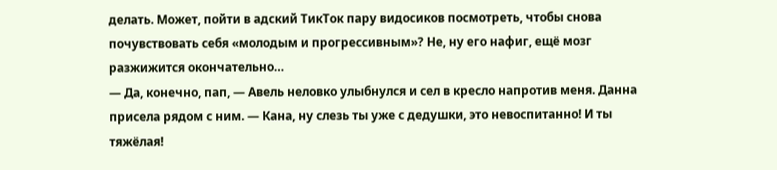делать. Может, пойти в адский ТикТок пару видосиков посмотреть, чтобы снова почувствовать себя «молодым и прогрессивным»? Не, ну его нафиг, ещё мозг разжижится окончательно…
— Да, конечно, пап, — Авель неловко улыбнулся и сел в кресло напротив меня. Данна присела рядом с ним. — Кана, ну слезь ты уже с дедушки, это невоспитанно! И ты тяжёлая!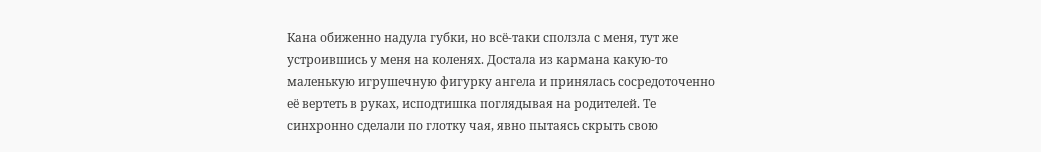Кана обиженно надула губки, но всё-таки сползла с меня, тут же устроившись у меня на коленях. Достала из кармана какую-то маленькую игрушечную фигурку ангела и принялась сосредоточенно её вертеть в руках, исподтишка поглядывая на родителей. Те синхронно сделали по глотку чая, явно пытаясь скрыть свою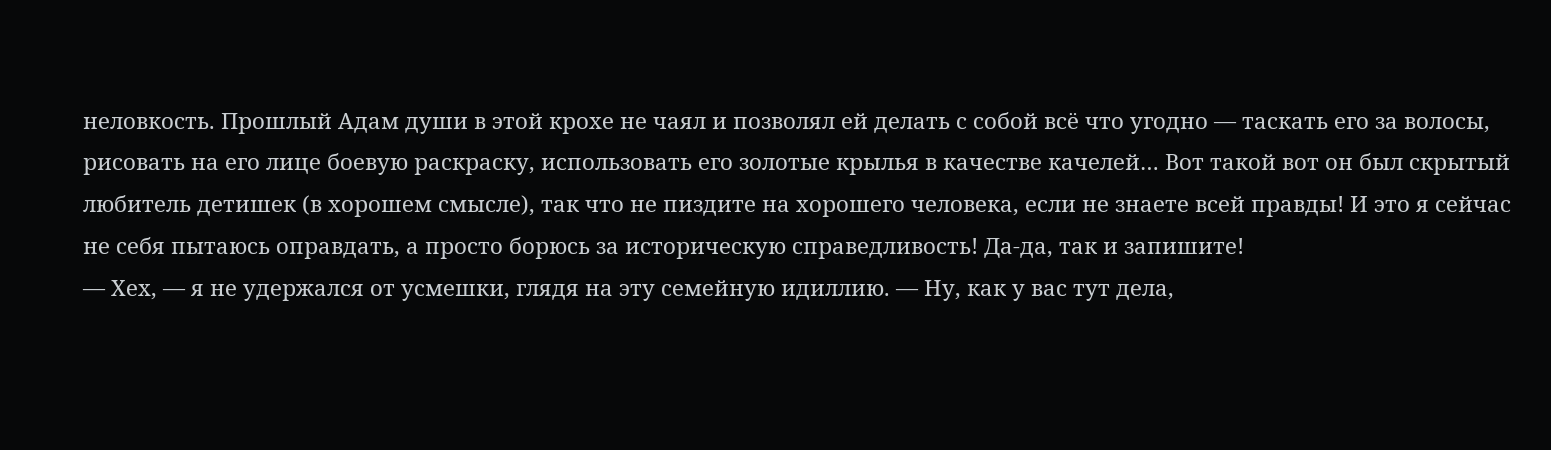неловкость. Прошлый Адам души в этой крохе не чаял и позволял ей делать с собой всё что угодно — таскать его за волосы, рисовать на его лице боевую раскраску, использовать его золотые крылья в качестве качелей… Вот такой вот он был скрытый любитель детишек (в хорошем смысле), так что не пиздите на хорошего человека, если не знаете всей правды! И это я сейчас не себя пытаюсь оправдать, а просто борюсь за историческую справедливость! Да-да, так и запишите!
— Хех, — я не удержался от усмешки, глядя на эту семейную идиллию. — Ну, как у вас тут дела,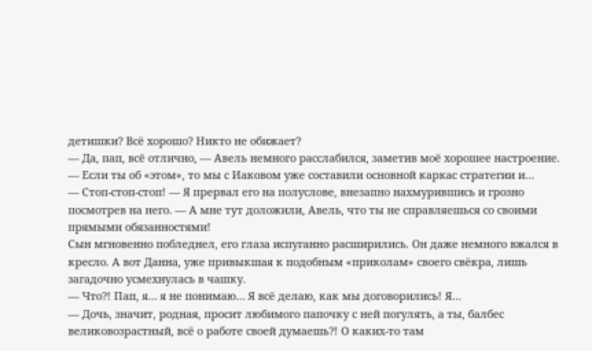детишки? Всё хорошо? Никто не обижает?
— Да, пап, всё отлично, — Авель немного расслабился, заметив моё хорошее настроение. — Если ты об «этом», то мы с Иаковом уже составили основной каркас стратегии и…
— Стоп-стоп-стоп! — Я прервал его на полуслове, внезапно нахмурившись и грозно посмотрев на него. — А мне тут доложили, Авель, что ты не справляешься со своими прямыми обязанностями!
Сын мгновенно побледнел, его глаза испуганно расширились. Он даже немного вжался в кресло. А вот Данна, уже привыкшая к подобным «приколам» своего свёкра, лишь загадочно усмехнулась в чашку.
— Что?! Пап, я… я не понимаю… Я всё делаю, как мы договорились! Я…
— Дочь, значит, родная, просит любимого папочку с ней погулять, а ты, балбес великовозрастный, всё о работе своей думаешь?! О каких-то там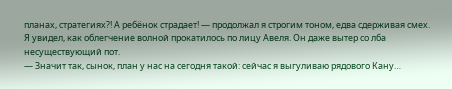планах, стратегиях?! А ребёнок страдает! — продолжал я строгим тоном, едва сдерживая смех.
Я увидел, как облегчение волной прокатилось по лицу Авеля. Он даже вытер со лба несуществующий пот.
— Значит так, сынок, план у нас на сегодня такой: сейчас я выгуливаю рядового Кану…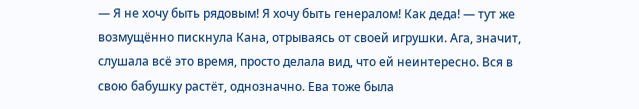— Я не хочу быть рядовым! Я хочу быть генералом! Как деда! — тут же возмущённо пискнула Кана, отрываясь от своей игрушки. Ага, значит, слушала всё это время, просто делала вид, что ей неинтересно. Вся в свою бабушку растёт, однозначно. Ева тоже была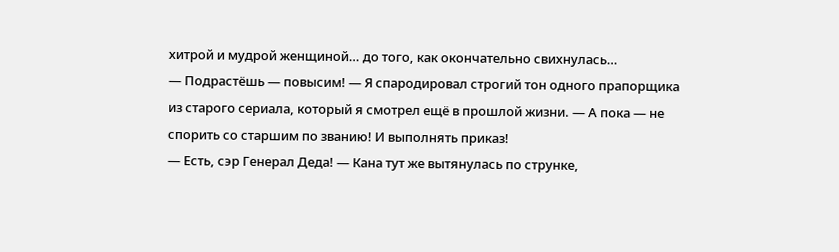хитрой и мудрой женщиной… до того, как окончательно свихнулась…
— Подрастёшь — повысим! — Я спародировал строгий тон одного прапорщика из старого сериала, который я смотрел ещё в прошлой жизни. — А пока — не спорить со старшим по званию! И выполнять приказ!
— Есть, сэр Генерал Деда! — Кана тут же вытянулась по струнке,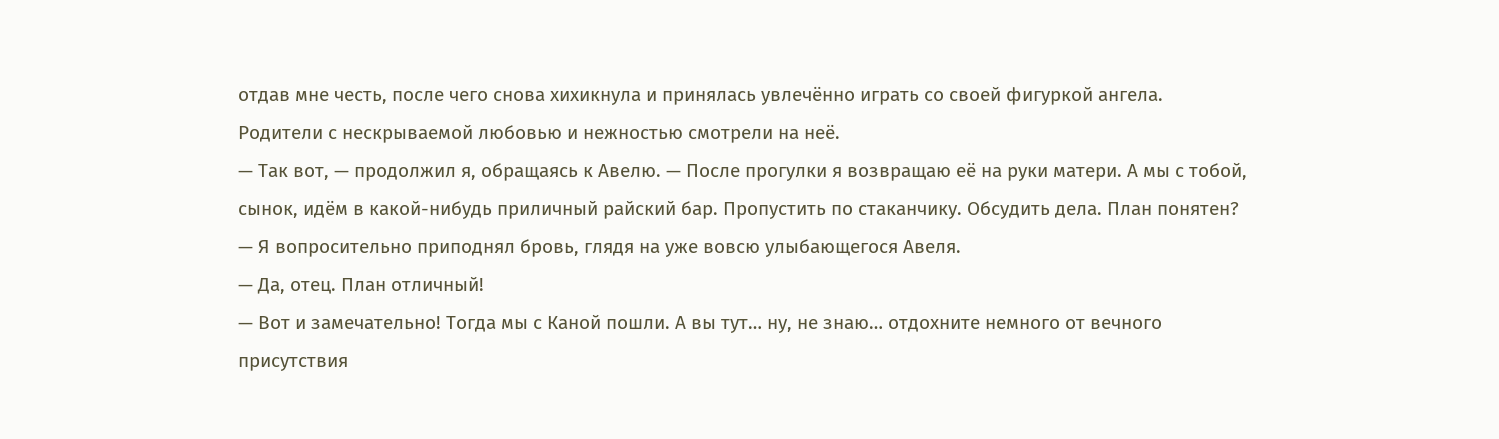отдав мне честь, после чего снова хихикнула и принялась увлечённо играть со своей фигуркой ангела. Родители с нескрываемой любовью и нежностью смотрели на неё.
— Так вот, — продолжил я, обращаясь к Авелю. — После прогулки я возвращаю её на руки матери. А мы с тобой, сынок, идём в какой-нибудь приличный райский бар. Пропустить по стаканчику. Обсудить дела. План понятен? — Я вопросительно приподнял бровь, глядя на уже вовсю улыбающегося Авеля.
— Да, отец. План отличный!
— Вот и замечательно! Тогда мы с Каной пошли. А вы тут… ну, не знаю… отдохните немного от вечного присутствия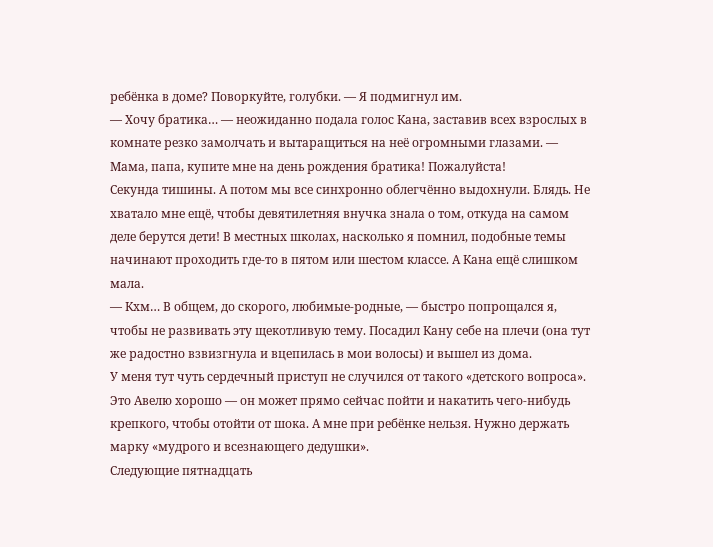ребёнка в доме? Поворкуйте, голубки. — Я подмигнул им.
— Хочу братика… — неожиданно подала голос Кана, заставив всех взрослых в комнате резко замолчать и вытаращиться на неё огромными глазами. — Мама, папа, купите мне на день рождения братика! Пожалуйста!
Секунда тишины. А потом мы все синхронно облегчённо выдохнули. Блядь. Не хватало мне ещё, чтобы девятилетняя внучка знала о том, откуда на самом деле берутся дети! В местных школах, насколько я помнил, подобные темы начинают проходить где-то в пятом или шестом классе. А Кана ещё слишком мала.
— Кхм… В общем, до скорого, любимые-родные, — быстро попрощался я, чтобы не развивать эту щекотливую тему. Посадил Кану себе на плечи (она тут же радостно взвизгнула и вцепилась в мои волосы) и вышел из дома.
У меня тут чуть сердечный приступ не случился от такого «детского вопроса». Это Авелю хорошо — он может прямо сейчас пойти и накатить чего-нибудь крепкого, чтобы отойти от шока. А мне при ребёнке нельзя. Нужно держать марку «мудрого и всезнающего дедушки».
Следующие пятнадцать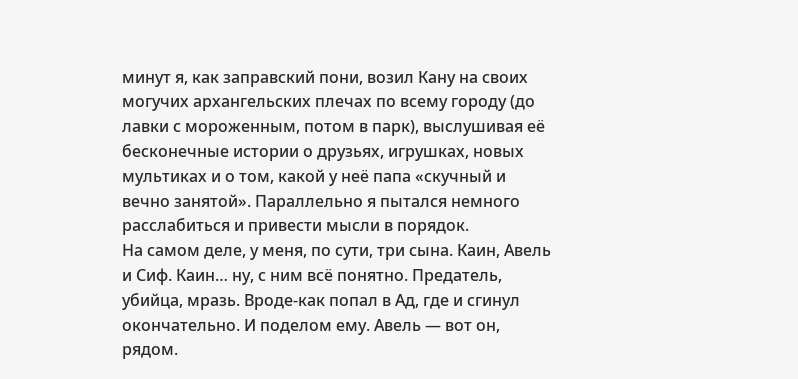минут я, как заправский пони, возил Кану на своих могучих архангельских плечах по всему городу (до лавки с мороженным, потом в парк), выслушивая её бесконечные истории о друзьях, игрушках, новых мультиках и о том, какой у неё папа «скучный и вечно занятой». Параллельно я пытался немного расслабиться и привести мысли в порядок.
На самом деле, у меня, по сути, три сына. Каин, Авель и Сиф. Каин… ну, с ним всё понятно. Предатель, убийца, мразь. Вроде-как попал в Ад, где и сгинул окончательно. И поделом ему. Авель — вот он, рядом.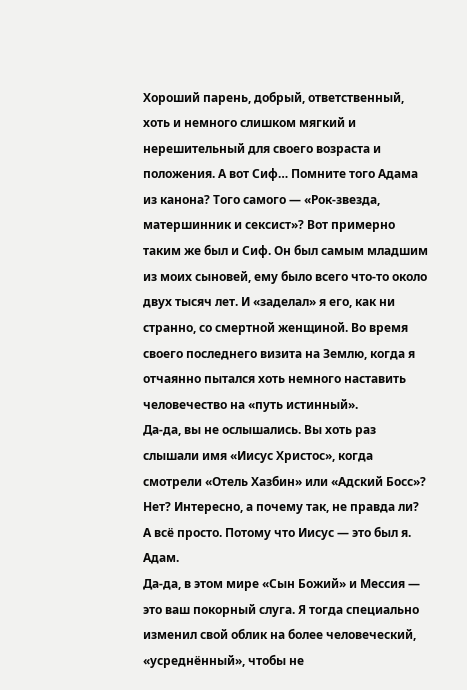Хороший парень, добрый, ответственный, хоть и немного слишком мягкий и нерешительный для своего возраста и положения. А вот Сиф… Помните того Адама из канона? Того самого — «Рок-звезда, матершинник и сексист»? Вот примерно таким же был и Сиф. Он был самым младшим из моих сыновей, ему было всего что-то около двух тысяч лет. И «заделал» я его, как ни странно, со смертной женщиной. Во время своего последнего визита на Землю, когда я отчаянно пытался хоть немного наставить человечество на «путь истинный».
Да-да, вы не ослышались. Вы хоть раз слышали имя «Иисус Христос», когда смотрели «Отель Хазбин» или «Адский Босс»? Нет? Интересно, а почему так, не правда ли? А всё просто. Потому что Иисус — это был я. Адам.
Да-да, в этом мире «Сын Божий» и Мессия — это ваш покорный слуга. Я тогда специально изменил свой облик на более человеческий, «усреднённый», чтобы не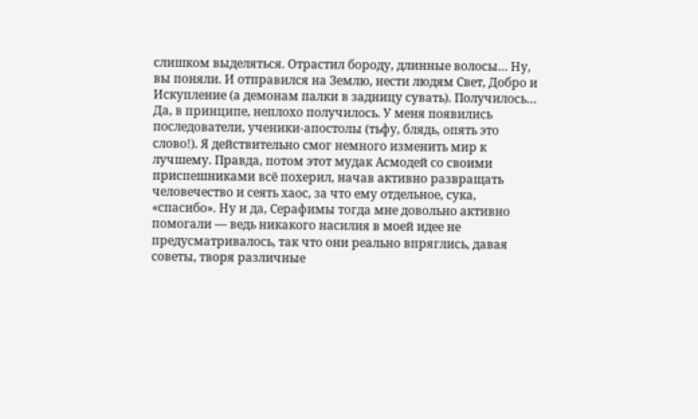слишком выделяться. Отрастил бороду, длинные волосы… Ну, вы поняли. И отправился на Землю, нести людям Свет, Добро и Искупление (а демонам палки в задницу сувать). Получилось… Да, в принципе, неплохо получилось. У меня появились последователи, ученики-апостолы (тьфу, блядь, опять это слово!). Я действительно смог немного изменить мир к лучшему. Правда, потом этот мудак Асмодей со своими приспешниками всё похерил, начав активно развращать человечество и сеять хаос, за что ему отдельное, сука, «спасибо». Ну и да, Серафимы тогда мне довольно активно помогали — ведь никакого насилия в моей идее не предусматривалось, так что они реально впряглись, давая советы, творя различные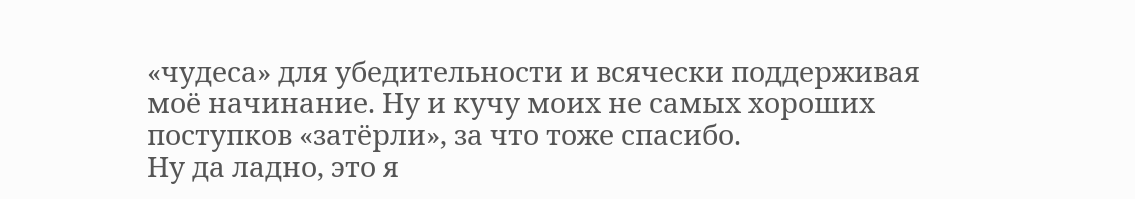«чудеса» для убедительности и всячески поддерживая моё начинание. Ну и кучу моих не самых хороших поступков «затёрли», за что тоже спасибо.
Ну да ладно, это я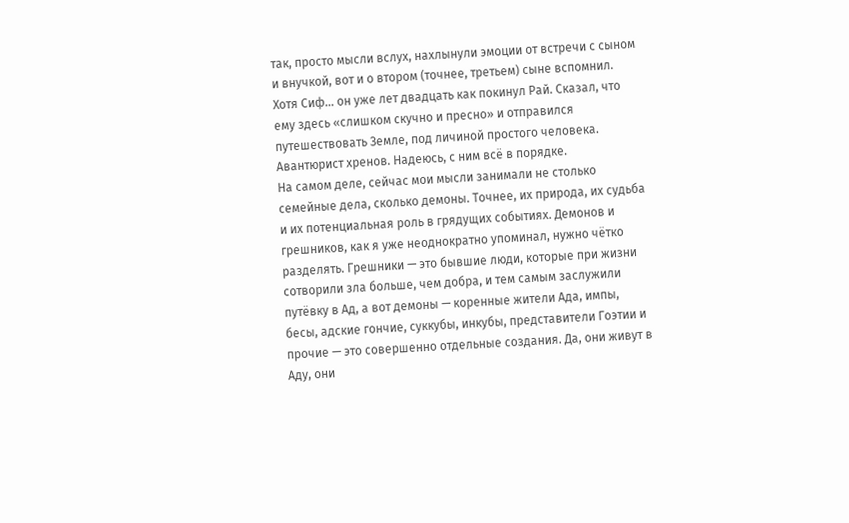так, просто мысли вслух, нахлынули эмоции от встречи с сыном и внучкой, вот и о втором (точнее, третьем) сыне вспомнил. Хотя Сиф… он уже лет двадцать как покинул Рай. Сказал, что ему здесь «слишком скучно и пресно» и отправился путешествовать Земле, под личиной простого человека. Авантюрист хренов. Надеюсь, с ним всё в порядке.
На самом деле, сейчас мои мысли занимали не столько семейные дела, сколько демоны. Точнее, их природа, их судьба и их потенциальная роль в грядущих событиях. Демонов и грешников, как я уже неоднократно упоминал, нужно чётко разделять. Грешники — это бывшие люди, которые при жизни сотворили зла больше, чем добра, и тем самым заслужили путёвку в Ад, а вот демоны — коренные жители Ада, импы, бесы, адские гончие, суккубы, инкубы, представители Гоэтии и прочие — это совершенно отдельные создания. Да, они живут в Аду, они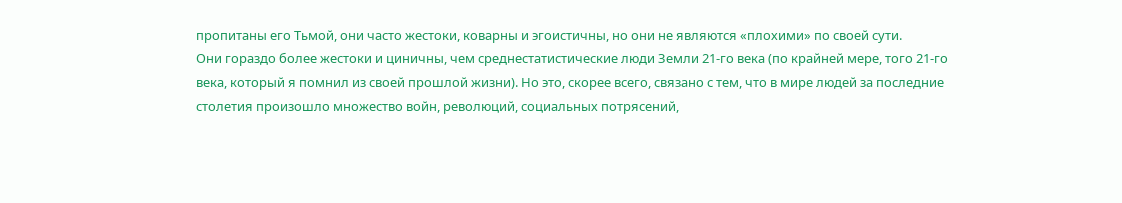пропитаны его Тьмой, они часто жестоки, коварны и эгоистичны, но они не являются «плохими» по своей сути.
Они гораздо более жестоки и циничны, чем среднестатистические люди Земли 21-го века (по крайней мере, того 21-го века, который я помнил из своей прошлой жизни). Но это, скорее всего, связано с тем, что в мире людей за последние столетия произошло множество войн, революций, социальных потрясений,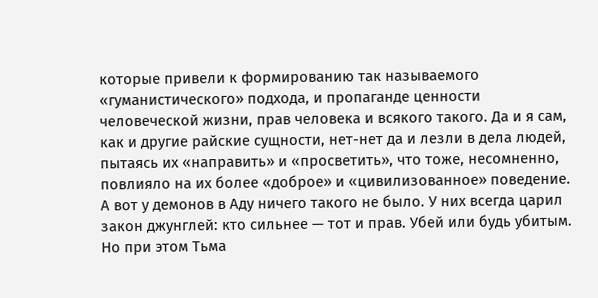которые привели к формированию так называемого «гуманистического» подхода, и пропаганде ценности человеческой жизни, прав человека и всякого такого. Да и я сам, как и другие райские сущности, нет-нет да и лезли в дела людей, пытаясь их «направить» и «просветить», что тоже, несомненно, повлияло на их более «доброе» и «цивилизованное» поведение.
А вот у демонов в Аду ничего такого не было. У них всегда царил закон джунглей: кто сильнее — тот и прав. Убей или будь убитым. Но при этом Тьма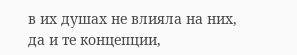в их душах не влияла на них, да и те концепции,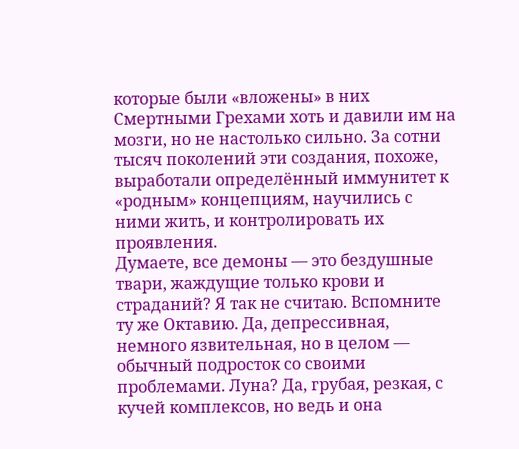которые были «вложены» в них Смертными Грехами хоть и давили им на мозги, но не настолько сильно. За сотни тысяч поколений эти создания, похоже, выработали определённый иммунитет к «родным» концепциям, научились с ними жить, и контролировать их проявления.
Думаете, все демоны — это бездушные твари, жаждущие только крови и страданий? Я так не считаю. Вспомните ту же Октавию. Да, депрессивная, немного язвительная, но в целом — обычный подросток со своими проблемами. Луна? Да, грубая, резкая, с кучей комплексов, но ведь и она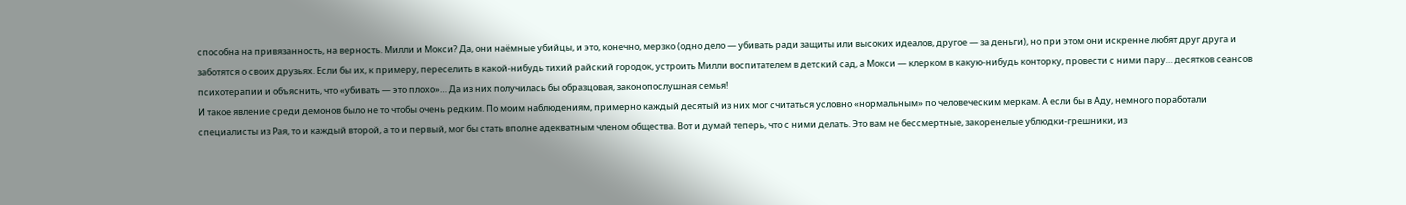способна на привязанность, на верность. Милли и Мокси? Да, они наёмные убийцы, и это, конечно, мерзко (одно дело — убивать ради защиты или высоких идеалов, другое — за деньги), но при этом они искренне любят друг друга и заботятся о своих друзьях. Если бы их, к примеру, переселить в какой-нибудь тихий райский городок, устроить Милли воспитателем в детский сад, а Мокси — клерком в какую-нибудь конторку, провести с ними пару… десятков сеансов психотерапии и объяснить, что «убивать — это плохо»… Да из них получилась бы образцовая, законопослушная семья!
И такое явление среди демонов было не то чтобы очень редким. По моим наблюдениям, примерно каждый десятый из них мог считаться условно «нормальным» по человеческим меркам. А если бы в Аду, немного поработали специалисты из Рая, то и каждый второй, а то и первый, мог бы стать вполне адекватным членом общества. Вот и думай теперь, что с ними делать. Это вам не бессмертные, закоренелые ублюдки-грешники, из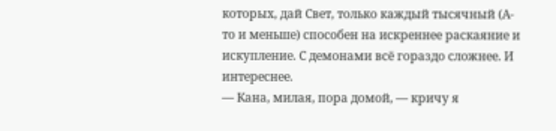которых, дай Свет, только каждый тысячный (А-то и меньше) способен на искреннее раскаяние и искупление. С демонами всё гораздо сложнее. И интереснее.
— Кана, милая, пора домой, — кричу я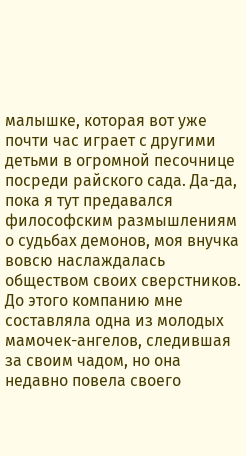малышке, которая вот уже почти час играет с другими детьми в огромной песочнице посреди райского сада. Да-да, пока я тут предавался философским размышлениям о судьбах демонов, моя внучка вовсю наслаждалась обществом своих сверстников. До этого компанию мне составляла одна из молодых мамочек-ангелов, следившая за своим чадом, но она недавно повела своего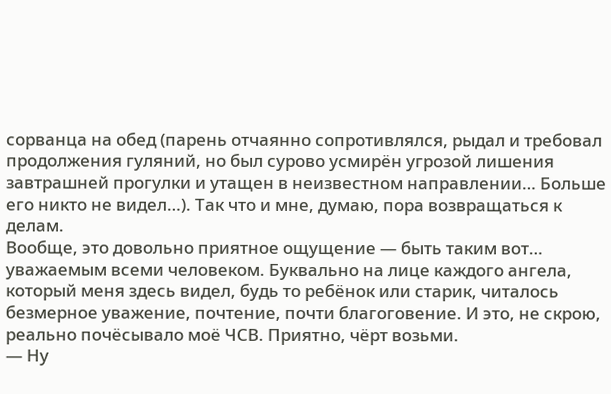сорванца на обед (парень отчаянно сопротивлялся, рыдал и требовал продолжения гуляний, но был сурово усмирён угрозой лишения завтрашней прогулки и утащен в неизвестном направлении… Больше его никто не видел…). Так что и мне, думаю, пора возвращаться к делам.
Вообще, это довольно приятное ощущение — быть таким вот… уважаемым всеми человеком. Буквально на лице каждого ангела, который меня здесь видел, будь то ребёнок или старик, читалось безмерное уважение, почтение, почти благоговение. И это, не скрою, реально почёсывало моё ЧСВ. Приятно, чёрт возьми.
— Ну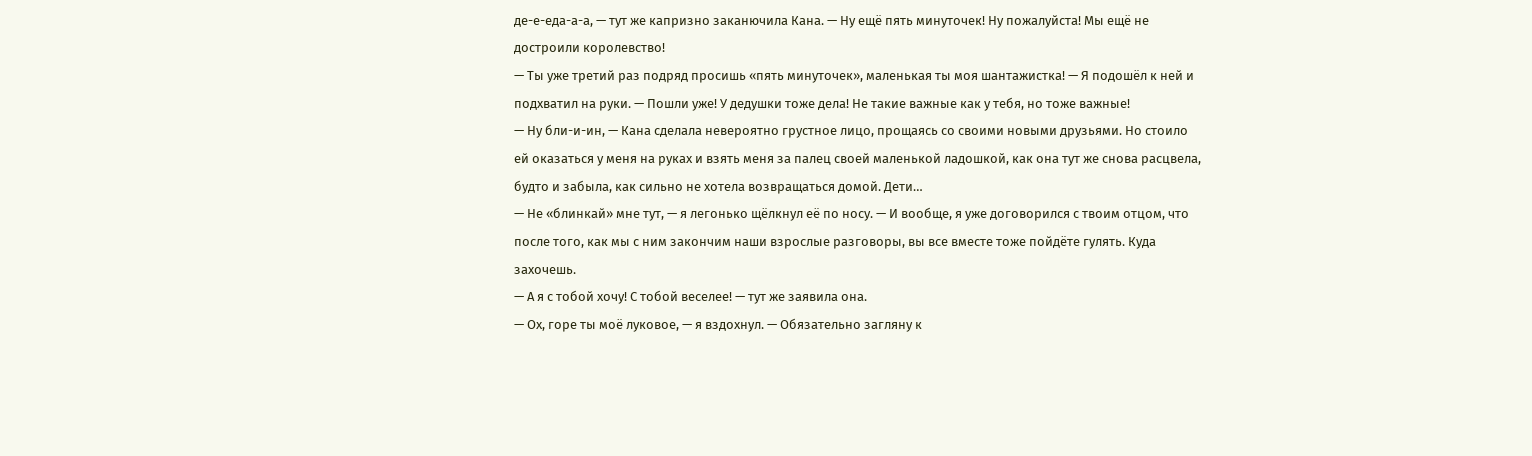де-е-еда-а-а, — тут же капризно заканючила Кана. — Ну ещё пять минуточек! Ну пожалуйста! Мы ещё не достроили королевство!
— Ты уже третий раз подряд просишь «пять минуточек», маленькая ты моя шантажистка! — Я подошёл к ней и подхватил на руки. — Пошли уже! У дедушки тоже дела! Не такие важные как у тебя, но тоже важные!
— Ну бли-и-ин, — Кана сделала невероятно грустное лицо, прощаясь со своими новыми друзьями. Но стоило ей оказаться у меня на руках и взять меня за палец своей маленькой ладошкой, как она тут же снова расцвела, будто и забыла, как сильно не хотела возвращаться домой. Дети…
— Не «блинкай» мне тут, — я легонько щёлкнул её по носу. — И вообще, я уже договорился с твоим отцом, что после того, как мы с ним закончим наши взрослые разговоры, вы все вместе тоже пойдёте гулять. Куда захочешь.
— А я с тобой хочу! С тобой веселее! — тут же заявила она.
— Ох, горе ты моё луковое, — я вздохнул. — Обязательно загляну к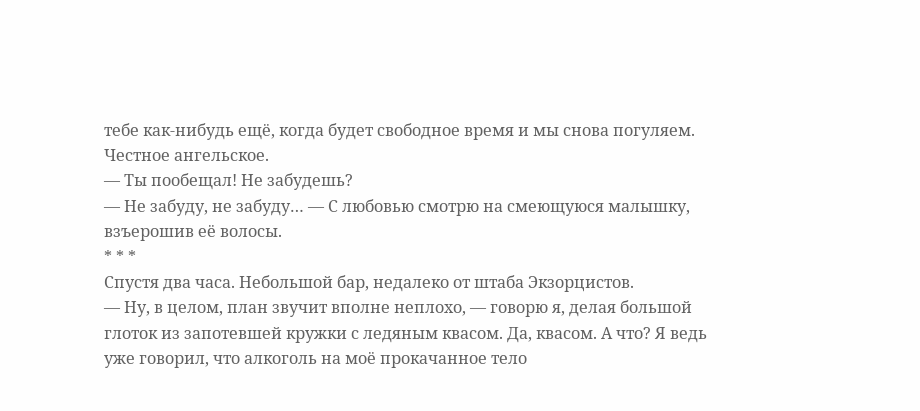тебе как-нибудь ещё, когда будет свободное время и мы снова погуляем. Честное ангельское.
— Ты пообещал! Не забудешь?
— Не забуду, не забуду… — С любовью смотрю на смеющуюся малышку, взъерошив её волосы.
* * *
Спустя два часа. Небольшой бар, недалеко от штаба Экзорцистов.
— Ну, в целом, план звучит вполне неплохо, — говорю я, делая большой глоток из запотевшей кружки с ледяным квасом. Да, квасом. А что? Я ведь уже говорил, что алкоголь на моё прокачанное тело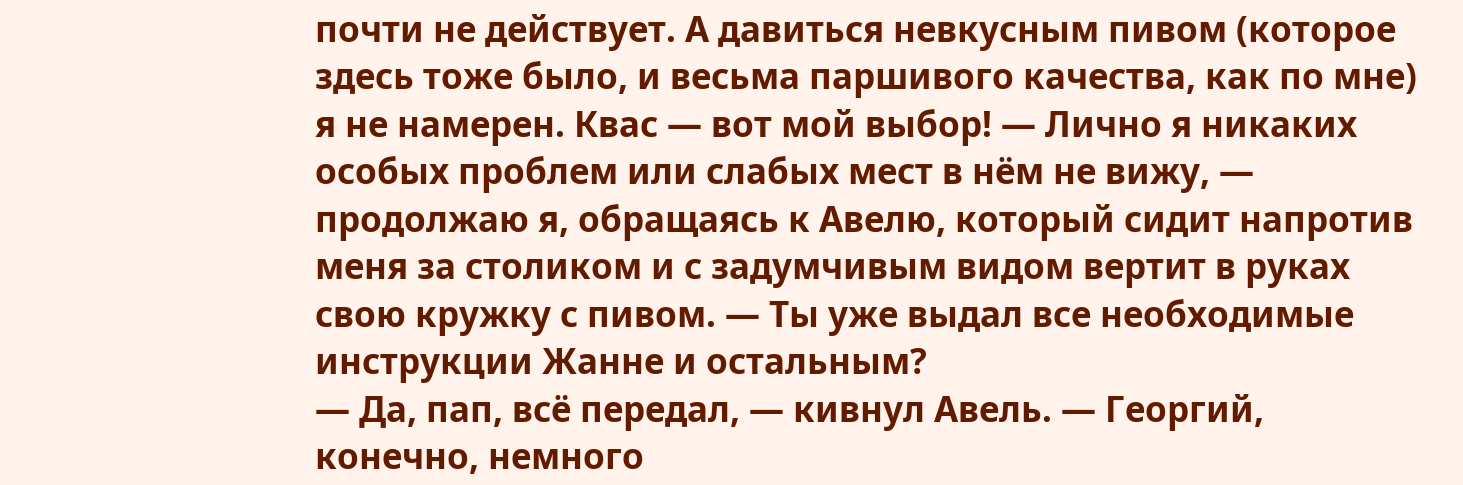почти не действует. А давиться невкусным пивом (которое здесь тоже было, и весьма паршивого качества, как по мне) я не намерен. Квас — вот мой выбор! — Лично я никаких особых проблем или слабых мест в нём не вижу, — продолжаю я, обращаясь к Авелю, который сидит напротив меня за столиком и с задумчивым видом вертит в руках свою кружку с пивом. — Ты уже выдал все необходимые инструкции Жанне и остальным?
— Да, пап, всё передал, — кивнул Авель. — Георгий, конечно, немного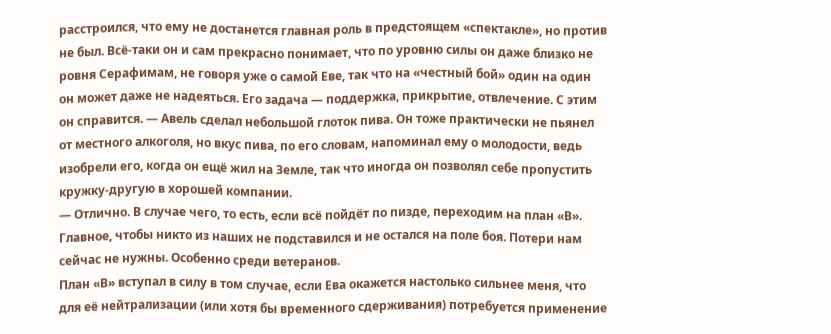расстроился, что ему не достанется главная роль в предстоящем «спектакле», но против не был. Всё-таки он и сам прекрасно понимает, что по уровню силы он даже близко не ровня Серафимам, не говоря уже о самой Еве, так что на «честный бой» один на один он может даже не надеяться. Его задача — поддержка, прикрытие, отвлечение. С этим он справится. — Авель сделал небольшой глоток пива. Он тоже практически не пьянел от местного алкоголя, но вкус пива, по его словам, напоминал ему о молодости, ведь изобрели его, когда он ещё жил на Земле, так что иногда он позволял себе пропустить кружку-другую в хорошей компании.
— Отлично. В случае чего, то есть, если всё пойдёт по пизде, переходим на план «В». Главное, чтобы никто из наших не подставился и не остался на поле боя. Потери нам сейчас не нужны. Особенно среди ветеранов.
План «В» вступал в силу в том случае, если Ева окажется настолько сильнее меня, что для её нейтрализации (или хотя бы временного сдерживания) потребуется применение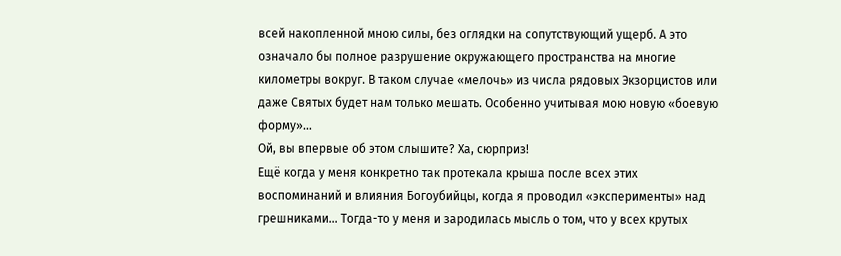всей накопленной мною силы, без оглядки на сопутствующий ущерб. А это означало бы полное разрушение окружающего пространства на многие километры вокруг. В таком случае «мелочь» из числа рядовых Экзорцистов или даже Святых будет нам только мешать. Особенно учитывая мою новую «боевую форму»…
Ой, вы впервые об этом слышите? Ха, сюрприз!
Ещё когда у меня конкретно так протекала крыша после всех этих воспоминаний и влияния Богоубийцы, когда я проводил «эксперименты» над грешниками… Тогда-то у меня и зародилась мысль о том, что у всех крутых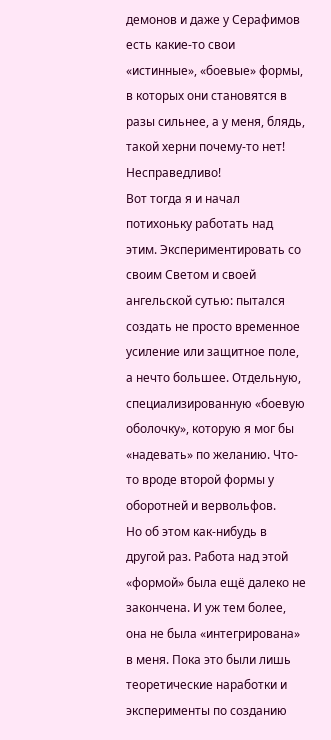демонов и даже у Серафимов есть какие-то свои «истинные», «боевые» формы, в которых они становятся в разы сильнее, а у меня, блядь, такой херни почему-то нет! Несправедливо!
Вот тогда я и начал потихоньку работать над этим. Экспериментировать со своим Светом и своей ангельской сутью: пытался создать не просто временное усиление или защитное поле, а нечто большее. Отдельную, специализированную «боевую оболочку», которую я мог бы «надевать» по желанию. Что-то вроде второй формы у оборотней и вервольфов.
Но об этом как-нибудь в другой раз. Работа над этой «формой» была ещё далеко не закончена. И уж тем более, она не была «интегрирована» в меня. Пока это были лишь теоретические наработки и эксперименты по созданию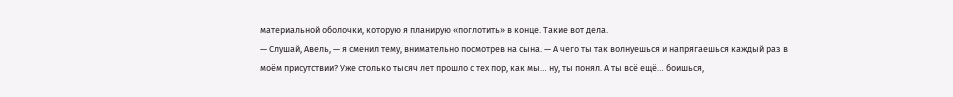материальной оболочки, которую я планирую «поглотить» в конце. Такие вот дела.
— Слушай, Авель, — я сменил тему, внимательно посмотрев на сына. — А чего ты так волнуешься и напрягаешься каждый раз в моём присутствии? Уже столько тысяч лет прошло с тех пор, как мы… ну, ты понял. А ты всё ещё… боишься,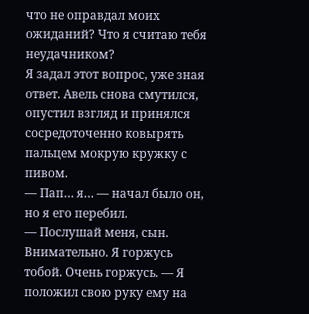что не оправдал моих ожиданий? Что я считаю тебя неудачником?
Я задал этот вопрос, уже зная ответ. Авель снова смутился, опустил взгляд и принялся сосредоточенно ковырять пальцем мокрую кружку с пивом.
— Пап… я… — начал было он, но я его перебил.
— Послушай меня, сын. Внимательно. Я горжусь тобой. Очень горжусь. — Я положил свою руку ему на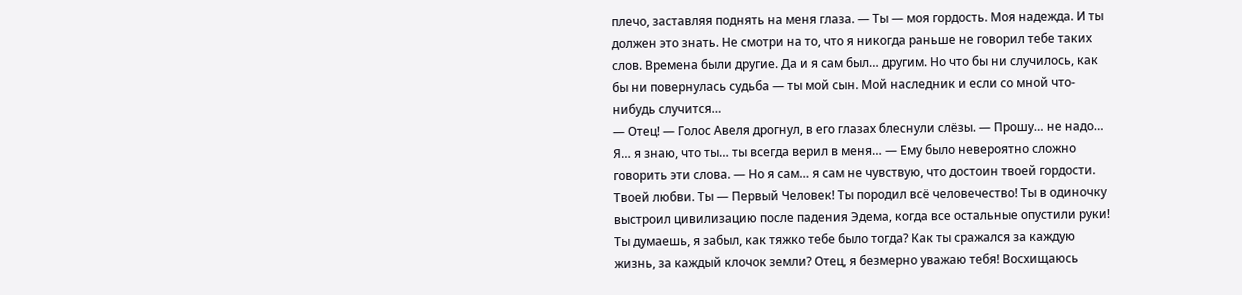плечо, заставляя поднять на меня глаза. — Ты — моя гордость. Моя надежда. И ты должен это знать. Не смотри на то, что я никогда раньше не говорил тебе таких слов. Времена были другие. Да и я сам был… другим. Но что бы ни случилось, как бы ни повернулась судьба — ты мой сын. Мой наследник и если со мной что-нибудь случится…
— Отец! — Голос Авеля дрогнул, в его глазах блеснули слёзы. — Прошу… не надо… Я… я знаю, что ты… ты всегда верил в меня… — Ему было невероятно сложно говорить эти слова. — Но я сам… я сам не чувствую, что достоин твоей гордости. Твоей любви. Ты — Первый Человек! Ты породил всё человечество! Ты в одиночку выстроил цивилизацию после падения Эдема, когда все остальные опустили руки! Ты думаешь, я забыл, как тяжко тебе было тогда? Как ты сражался за каждую жизнь, за каждый клочок земли? Отец, я безмерно уважаю тебя! Восхищаюсь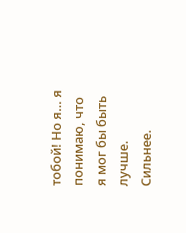тобой! Но я… я понимаю, что я мог бы быть лучше. Сильнее.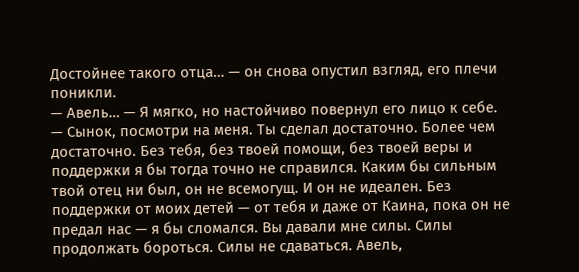Достойнее такого отца… — он снова опустил взгляд, его плечи поникли.
— Авель… — Я мягко, но настойчиво повернул его лицо к себе. — Сынок, посмотри на меня. Ты сделал достаточно. Более чем достаточно. Без тебя, без твоей помощи, без твоей веры и поддержки я бы тогда точно не справился. Каким бы сильным твой отец ни был, он не всемогущ. И он не идеален. Без поддержки от моих детей — от тебя и даже от Каина, пока он не предал нас — я бы сломался. Вы давали мне силы. Силы продолжать бороться. Силы не сдаваться. Авель,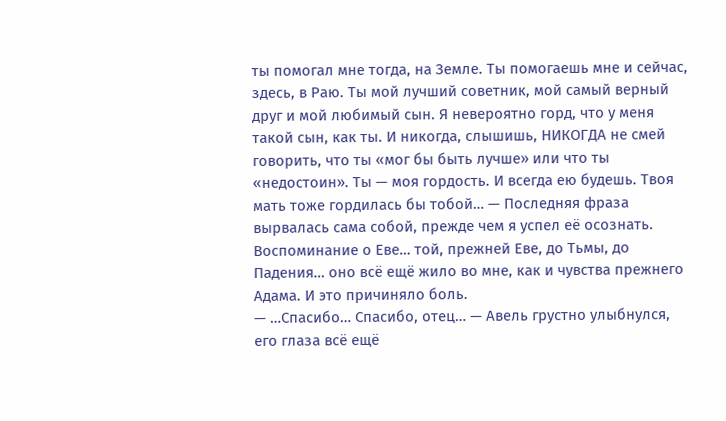ты помогал мне тогда, на Земле. Ты помогаешь мне и сейчас, здесь, в Раю. Ты мой лучший советник, мой самый верный друг и мой любимый сын. Я невероятно горд, что у меня такой сын, как ты. И никогда, слышишь, НИКОГДА не смей говорить, что ты «мог бы быть лучше» или что ты «недостоин». Ты — моя гордость. И всегда ею будешь. Твоя мать тоже гордилась бы тобой… — Последняя фраза вырвалась сама собой, прежде чем я успел её осознать. Воспоминание о Еве… той, прежней Еве, до Тьмы, до Падения… оно всё ещё жило во мне, как и чувства прежнего Адама. И это причиняло боль.
— …Спасибо… Спасибо, отец… — Авель грустно улыбнулся, его глаза всё ещё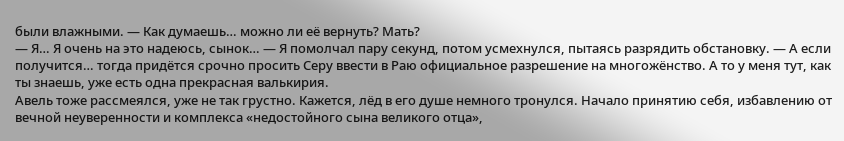были влажными. — Как думаешь… можно ли её вернуть? Мать?
— Я… Я очень на это надеюсь, сынок… — Я помолчал пару секунд, потом усмехнулся, пытаясь разрядить обстановку. — А если получится… тогда придётся срочно просить Серу ввести в Раю официальное разрешение на многожёнство. А то у меня тут, как ты знаешь, уже есть одна прекрасная валькирия.
Авель тоже рассмеялся, уже не так грустно. Кажется, лёд в его душе немного тронулся. Начало принятию себя, избавлению от вечной неуверенности и комплекса «недостойного сына великого отца»,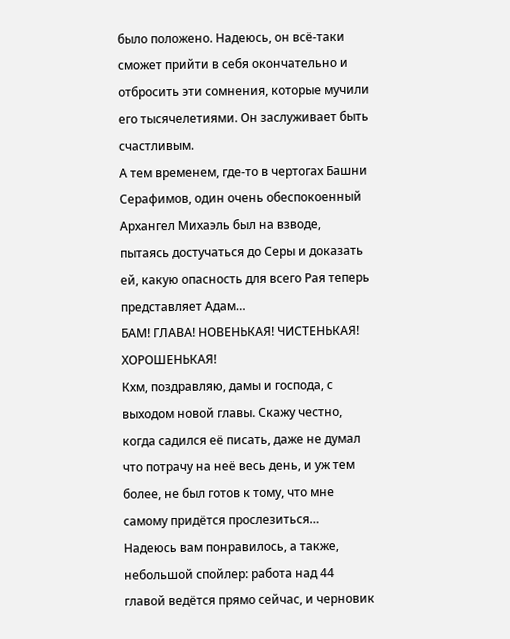было положено. Надеюсь, он всё-таки сможет прийти в себя окончательно и отбросить эти сомнения, которые мучили его тысячелетиями. Он заслуживает быть счастливым.
А тем временем, где-то в чертогах Башни Серафимов, один очень обеспокоенный Архангел Михаэль был на взводе, пытаясь достучаться до Серы и доказать ей, какую опасность для всего Рая теперь представляет Адам…
БАМ! ГЛАВА! НОВЕНЬКАЯ! ЧИСТЕНЬКАЯ! ХОРОШЕНЬКАЯ!
Кхм, поздравляю, дамы и господа, с выходом новой главы. Скажу честно, когда садился её писать, даже не думал что потрачу на неё весь день, и уж тем более, не был готов к тому, что мне самому придётся прослезиться…
Надеюсь вам понравилось, а также, небольшой спойлер: работа над 44 главой ведётся прямо сейчас, и черновик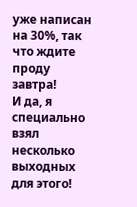уже написан на 30%, так что ждите проду завтра!
И да, я специально взял несколько выходных для этого!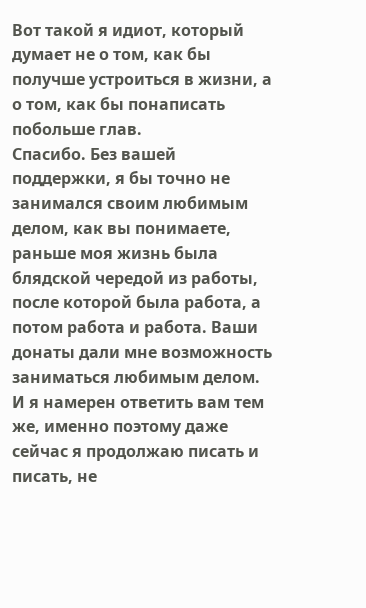Вот такой я идиот, который думает не о том, как бы получше устроиться в жизни, а о том, как бы понаписать побольше глав.
Спасибо. Без вашей поддержки, я бы точно не занимался своим любимым делом, как вы понимаете, раньше моя жизнь была блядской чередой из работы, после которой была работа, а потом работа и работа. Ваши донаты дали мне возможность заниматься любимым делом. И я намерен ответить вам тем же, именно поэтому даже сейчас я продолжаю писать и писать, не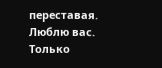переставая. Люблю вас. Только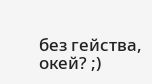без гейства, окей? ;)